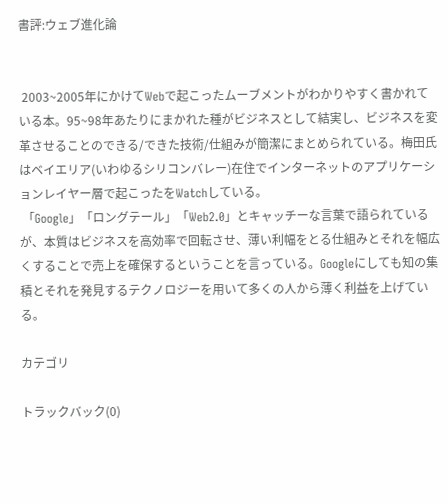書評:ウェブ進化論


 2003~2005年にかけてWebで起こったムーブメントがわかりやすく書かれている本。95~98年あたりにまかれた種がビジネスとして結実し、ビジネスを変革させることのできる/できた技術/仕組みが簡潔にまとめられている。梅田氏はベイエリア(いわゆるシリコンバレー)在住でインターネットのアプリケーションレイヤー層で起こったをWatchしている。
 「Google」「ロングテール」「Web2.0」とキャッチーな言葉で語られているが、本質はビジネスを高効率で回転させ、薄い利幅をとる仕組みとそれを幅広くすることで売上を確保するということを言っている。Googleにしても知の集積とそれを発見するテクノロジーを用いて多くの人から薄く利益を上げている。

カテゴリ

トラックバック(0)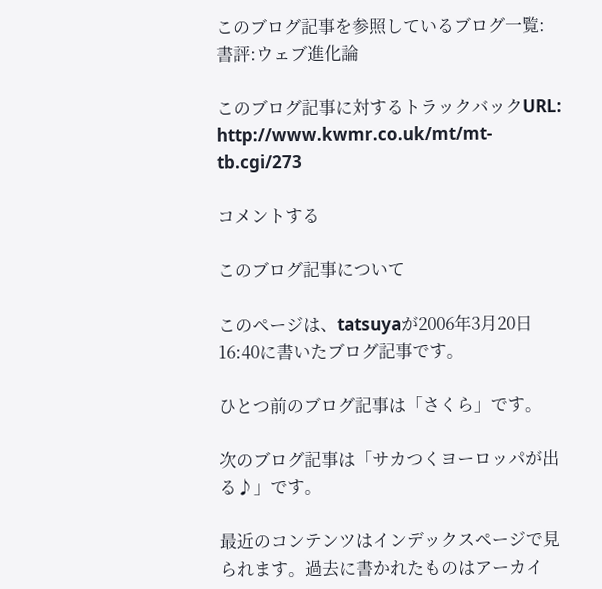このブログ記事を参照しているブログ一覧: 書評:ウェブ進化論

このブログ記事に対するトラックバックURL: http://www.kwmr.co.uk/mt/mt-tb.cgi/273

コメントする

このブログ記事について

このページは、tatsuyaが2006年3月20日 16:40に書いたブログ記事です。

ひとつ前のブログ記事は「さくら」です。

次のブログ記事は「サカつくヨーロッパが出る♪」です。

最近のコンテンツはインデックスページで見られます。過去に書かれたものはアーカイ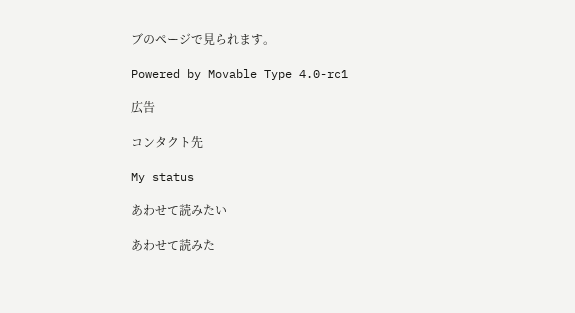ブのページで見られます。

Powered by Movable Type 4.0-rc1

広告

コンタクト先

My status

あわせて読みたい

あわせて読みた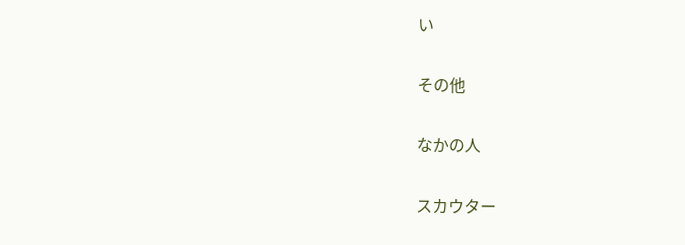い

その他

なかの人

スカウター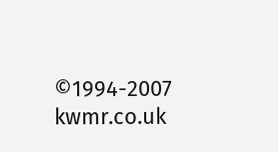©1994-2007 kwmr.co.uk